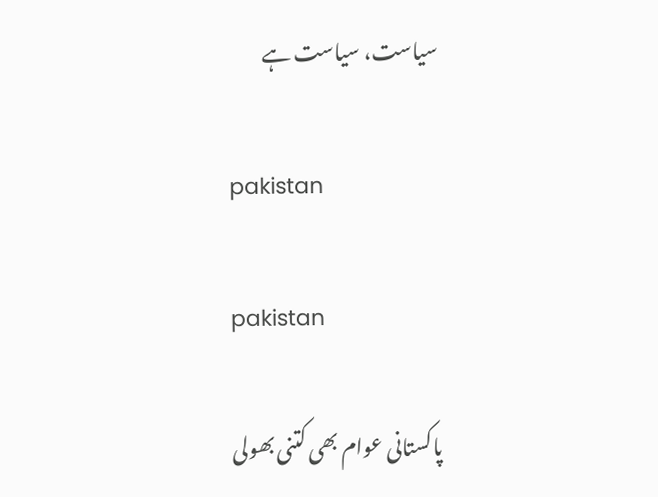سیاست، سیاست ہے

pakistan

pakistan

پاکستانی عوام بھی کتنی بھولی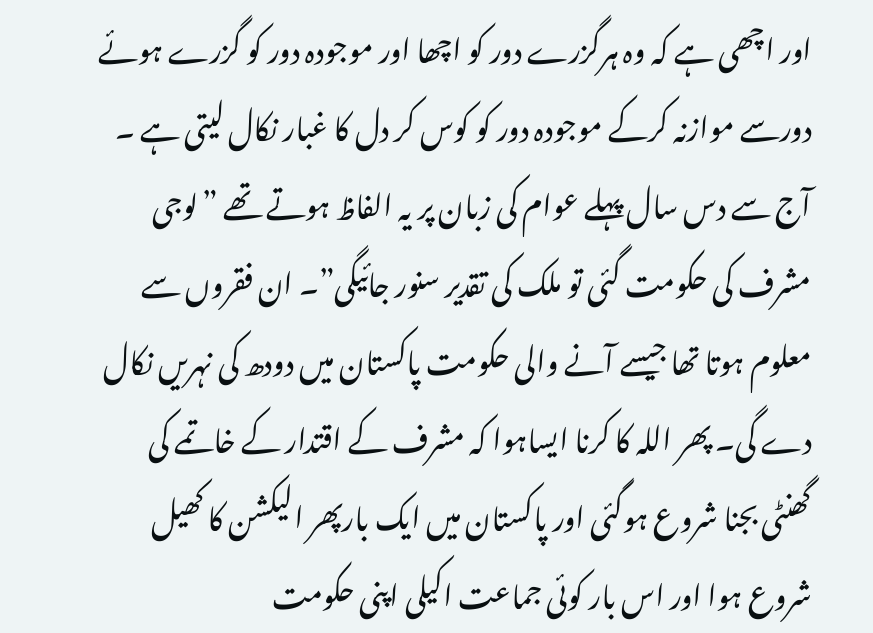اور اچھی ہے کہ وہ ہرگزرے دور کو اچھا اور موجودہ دور کو گزرے ہوئے دورسے موازنہ کرکے موجودہ دور کو کوس کر دل کا غبار نکال لیتی ہے ۔ آج سے دس سال پہلے عوام کی زبان پر یہ الفاظ ہوتے تھے ”لوجی مشرف کی حکومت گئی تو ملک کی تقدیر سنور جائیگی”۔ ان فقروں سے معلوم ہوتا تھا جیسے آنے والی حکومت پاکستان میں دودھ کی نہریں نکال دے گی۔ پھر اللہ کا کرنا ایساہوا کہ مشرف کے اقتدار کے خاتمے کی گھنٹی بجنا شروع ہوگئی اور پاکستان میں ایک بارپھر الیکشن کا کھیل شروع ہوا اور اس بار کوئی جماعت اکیلی اپنی حکومت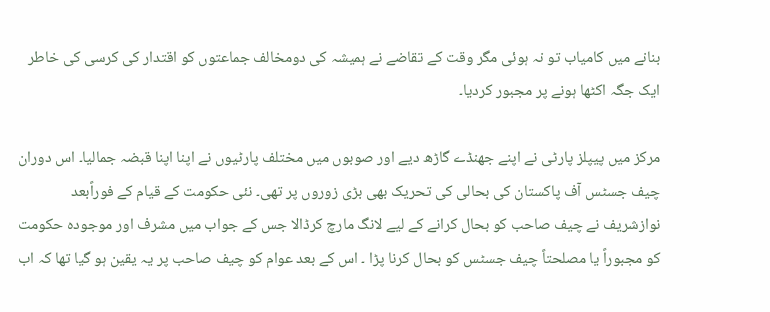بنانے میں کامیاب تو نہ ہوئی مگر وقت کے تقاضے نے ہمیشہ کی دومخالف جماعتوں کو اقتدار کی کرسی کی خاطر ایک جگہ اکٹھا ہونے پر مجبور کردیا۔

مرکز میں پیپلز پارٹی نے اپنے جھنڈے گاڑھ دیے اور صوبوں میں مختلف پارٹیوں نے اپنا اپنا قبضہ جمالیا۔ اس دوران چیف جسٹس آف پاکستان کی بحالی کی تحریک بھی بڑی زوروں پر تھی۔ نئی حکومت کے قیام کے فوراًبعد نوازشریف نے چیف صاحب کو بحال کرانے کے لیے لانگ مارچ کرڈالا جس کے جواب میں مشرف اور موجودہ حکومت کو مجبوراً یا مصلحتاً چیف جسٹس کو بحال کرنا پڑا ۔ اس کے بعد عوام کو چیف صاحب پر یہ یقین ہو گیا تھا کہ اب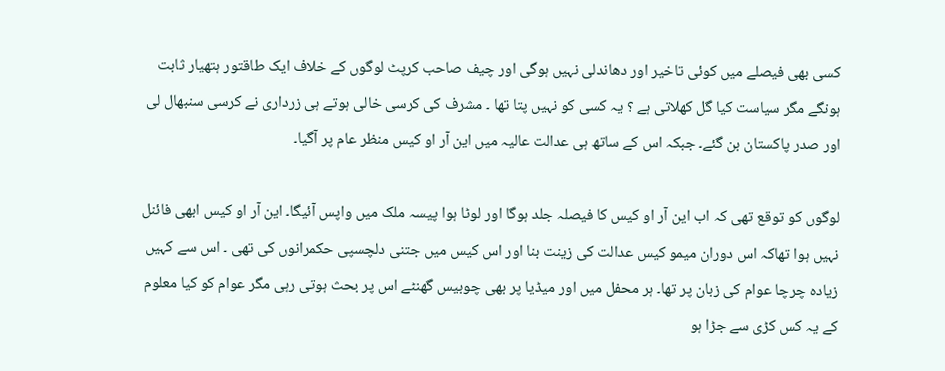کسی بھی فیصلے میں کوئی تاخیر اور دھاندلی نہیں ہوگی اور چیف صاحب کرپٹ لوگوں کے خلاف ایک طاقتور ہتھیار ثابت ہونگے مگر سیاست کیا گل کھلاتی ہے ؟ یہ کسی کو نہیں پتا تھا ۔ مشرف کی کرسی خالی ہوتے ہی زرداری نے کرسی سنبھال لی اور صدر پاکستان بن گئے۔ جبکہ اس کے ساتھ ہی عدالت عالیہ میں این آر او کیس منظر عام پر آگیا۔

لوگوں کو توقع تھی کہ اب این آر او کیس کا فیصلہ جلد ہوگا اور لوٹا ہوا پیسہ ملک میں واپس آئیگا۔ این آر او کیس ابھی فائنل نہیں ہوا تھاکہ اس دوران میمو کیس عدالت کی زینت بنا اور اس کیس میں جتنی دلچسپی حکمرانوں کی تھی ۔ اس سے کہیں زیادہ چرچا عوام کی زبان پر تھا۔ ہر محفل میں اور میڈیا پر بھی چوبیس گھنٹے اس پر بحث ہوتی رہی مگر عوام کو کیا معلوم کے یہ کس کڑی سے جڑا ہو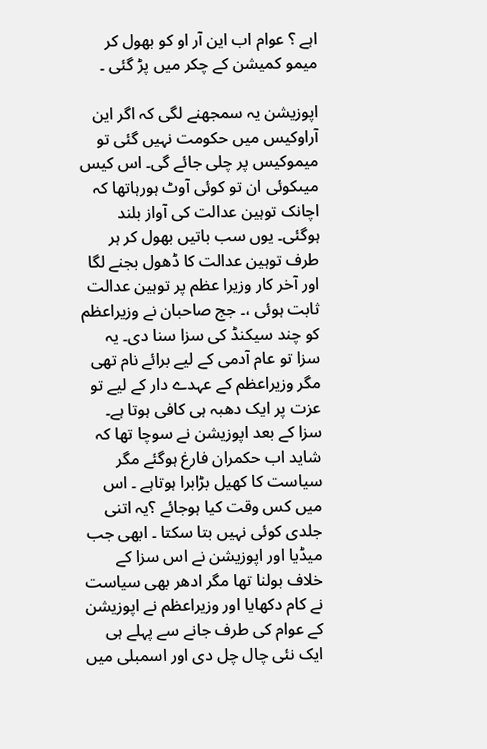اہے ؟ عوام اب این آر او کو بھول کر میمو کمیشن کے چکر میں پڑ گئی ۔

اپوزیشن یہ سمجھنے لگی کہ اگر این آراوکیس میں حکومت نہیں گئی تو میموکیس پر چلی جائے گی۔ اس کیس میںکوئی ان تو کوئی آوٹ ہورہاتھا کہ اچانک توہین عدالت کی آواز بلند ہوگئی۔ یوں سب باتیں بھول کر ہر طرف توہین عدالت کا ڈھول بجنے لگا اور آخر کار وزیرا عظم پر توہین عدالت ثابت ہوئی ،۔ جج صاحبان نے وزیراعظم کو چند سیکنڈ کی سزا سنا دی۔ یہ سزا تو عام آدمی کے لیے برائے نام تھی مگر وزیراعظم کے عہدے دار کے لیے تو عزت پر ایک دھبہ ہی کافی ہوتا ہے۔ سزا کے بعد اپوزیشن نے سوچا تھا کہ شاید اب حکمران فارغ ہوگئے مگر سیاست کا کھیل بڑابرا ہوتاہے ۔ اس میں کس وقت کیا ہوجائے ؟یہ اتنی جلدی کوئی نہیں بتا سکتا ۔ ابھی جب میڈیا اور اپوزیشن نے اس سزا کے خلاف بولنا تھا مگر ادھر بھی سیاست نے کام دکھایا اور وزیراعظم نے اپوزیشن کے عوام کی طرف جانے سے پہلے ہی ایک نئی چال چل دی اور اسمبلی میں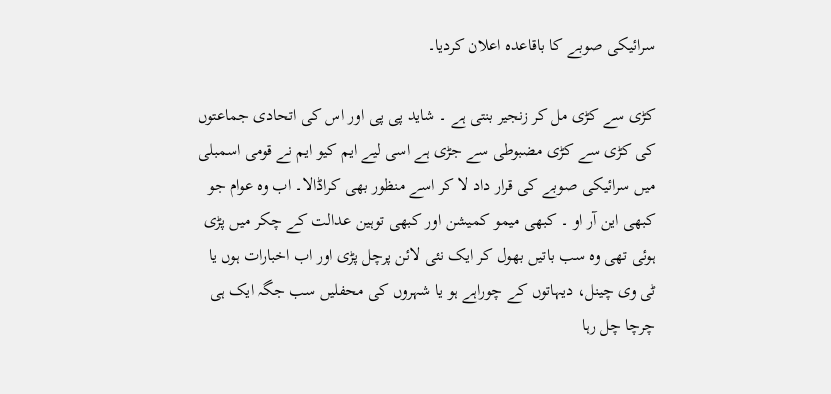سرائیکی صوبے کا باقاعدہ اعلان کردیا۔

کڑی سے کڑی مل کر زنجیر بنتی ہے ۔ شاید پی پی اور اس کی اتحادی جماعتوں کی کڑی سے کڑی مضبوطی سے جڑی ہے اسی لیے ایم کیو ایم نے قومی اسمبلی میں سرائیکی صوبے کی قرار داد لا کر اسے منظور بھی کراڈالا۔ اب وہ عوام جو کبھی این آر او ۔ کبھی میمو کمیشن اور کبھی توہین عدالت کے چکر میں پڑی ہوئی تھی وہ سب باتیں بھول کر ایک نئی لائن پرچل پڑی اور اب اخبارات ہوں یا ٹی وی چینل، دیہاتوں کے چوراہے ہو یا شہروں کی محفلیں سب جگہ ایک ہی چرچا چل رہا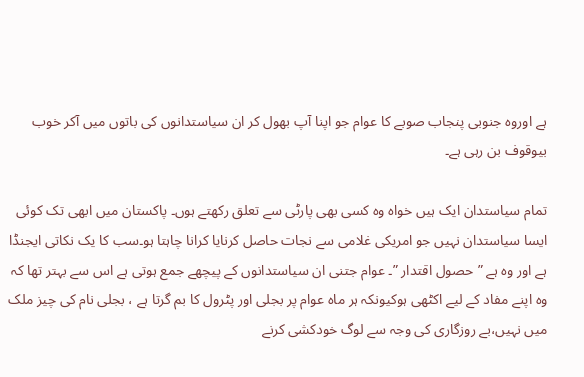ہے اوروہ جنوبی پنجاب صوبے کا عوام جو اپنا آپ بھول کر ان سیاستدانوں کی باتوں میں آکر خوب بیوقوف بن رہی ہے۔

تمام سیاستدان ایک ہیں خواہ وہ کسی بھی پارٹی سے تعلق رکھتے ہوں۔ پاکستان میں ابھی تک کوئی ایسا سیاستدان نہیں جو امریکی غلامی سے نجات حاصل کرنایا کرانا چاہتا ہو۔سب کا یک نکاتی ایجنڈا ہے اور وہ ہے ”حصول اقتدار ”۔ عوام جتنی ان سیاستدانوں کے پیچھے جمع ہوتی ہے اس سے بہتر تھا کہ وہ اپنے مفاد کے لیے اکٹھی ہوکیونکہ ہر ماہ عوام پر بجلی اور پٹرول کا بم گرتا ہے ، بجلی نام کی چیز ملک میں نہیں،بے روزگاری کی وجہ سے لوگ خودکشی کرنے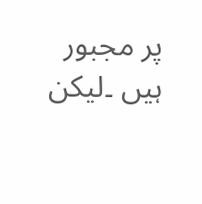پر مجبور ہیں ۔لیکن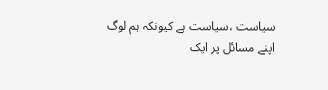سیاست ،سیاست ہے کیونکہ ہم لوگ اپنے مسائل پر ایک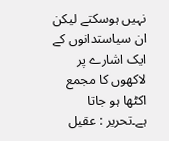نہیں ہوسکتے لیکن ان سیاستدانوں کے ایک اشارے پر لاکھوں کا مجمع اکٹھا ہو جاتا ہے۔تحریر : عقیل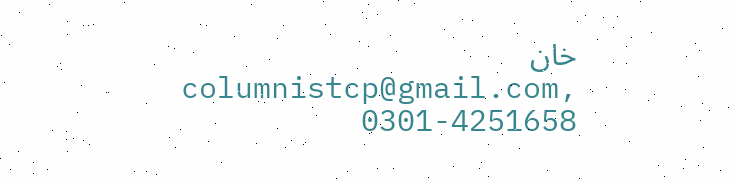خان
columnistcp@gmail.com,
0301-4251658